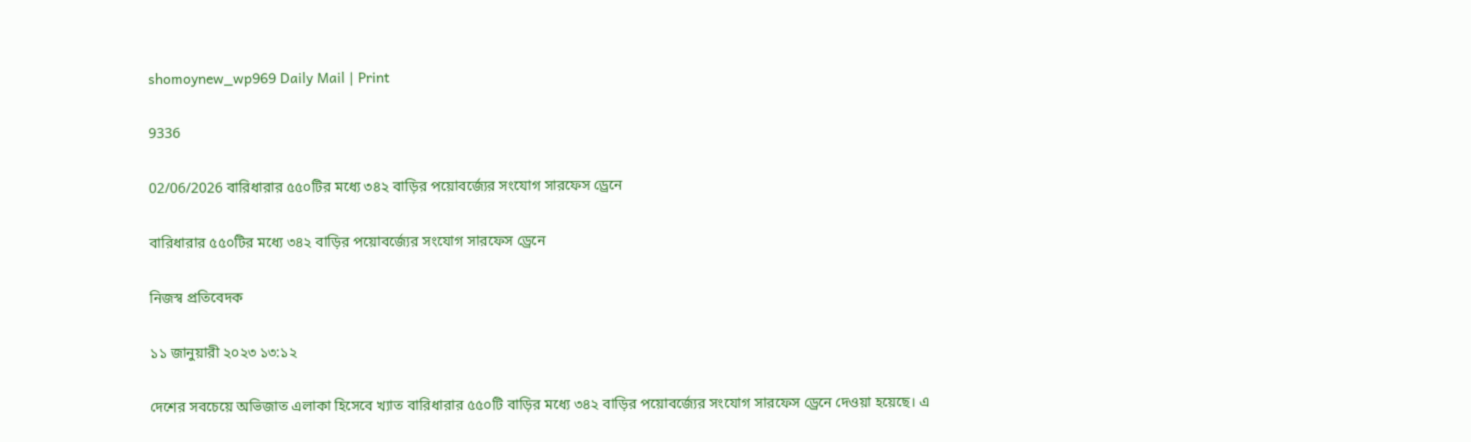shomoynew_wp969 Daily Mail | Print

9336

02/06/2026 বারিধারার ৫৫০টির মধ্যে ৩৪২ বাড়ির পয়োবর্জ্যের সংযোগ সারফেস ড্রেনে

বারিধারার ৫৫০টির মধ্যে ৩৪২ বাড়ির পয়োবর্জ্যের সংযোগ সারফেস ড্রেনে

নিজস্ব প্রতিবেদক

১১ জানুয়ারী ২০২৩ ১৩:১২

দেশের সবচেয়ে অভিজাত এলাকা হিসেবে খ্যাত বারিধারার ৫৫০টি বাড়ির মধ্যে ৩৪২ বাড়ির পয়োবর্জ্যের সংযোগ সারফেস ড্রেনে দেওয়া হয়েছে। এ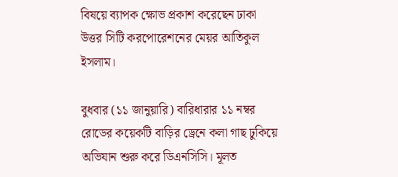বিষয়ে ব্যাপক ক্ষোভ প্রকাশ করেছেন ঢাকা উত্তর সিটি করপোরেশনের মেয়র আতিকুল ইসলাম।

বুধবার (১১ জানুয়ারি) বারিধারার ১১ নম্বর রোডের কয়েকটি বাড়ির ড্রেনে কলা গাছ ঢুকিয়ে অভিযান শুরু করে ডিএনসিসি। মূলত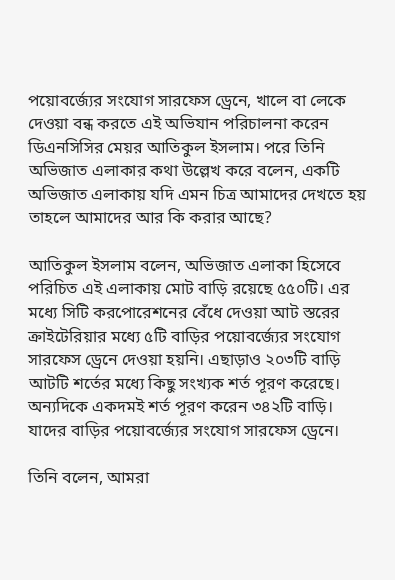পয়োবর্জ্যের সংযোগ সারফেস ড্রেনে, খালে বা লেকে দেওয়া বন্ধ করতে এই অভিযান পরিচালনা করেন ডিএনসিসির মেয়র আতিকুল ইসলাম। পরে তিনি অভিজাত এলাকার কথা উল্লেখ করে বলেন, একটি অভিজাত এলাকায় যদি এমন চিত্র আমাদের দেখতে হয় তাহলে আমাদের আর কি করার আছে?

আতিকুল ইসলাম বলেন, অভিজাত এলাকা হিসেবে পরিচিত এই এলাকায় মোট বাড়ি রয়েছে ৫৫০টি। এর মধ্যে সিটি করপোরেশনের বেঁধে দেওয়া আট স্তরের ক্রাইটেরিয়ার মধ্যে ৫টি বাড়ির পয়োবর্জ্যের সংযোগ সারফেস ড্রেনে দেওয়া হয়নি। এছাড়াও ২০৩টি বাড়ি আটটি শর্তের মধ্যে কিছু সংখ্যক শর্ত পূরণ করেছে। অন্যদিকে একদমই শর্ত পূরণ করেন ৩৪২টি বাড়ি। যাদের বাড়ির পয়োবর্জ্যের সংযোগ সারফেস ড্রেনে।

তিনি বলেন, আমরা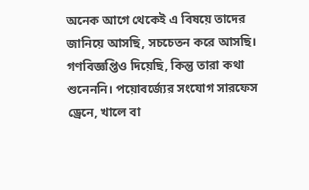অনেক আগে থেকেই এ বিষয়ে তাদের জানিয়ে আসছি, সচচেতন করে আসছি। গণবিজ্ঞপ্তিও দিয়েছি, কিন্তু তারা কথা শুনেননি। পয়োবর্জ্যের সংযোগ সারফেস ড্রেনে, খালে বা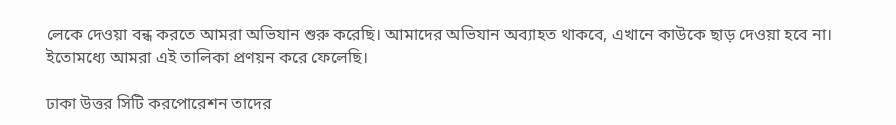লেকে দেওয়া বন্ধ করতে আমরা অভিযান শুরু করেছি। আমাদের অভিযান অব্যাহত থাকবে, এখানে কাউকে ছাড় দেওয়া হবে না। ইতোমধ্যে আমরা এই তালিকা প্রণয়ন করে ফেলেছি।

ঢাকা উত্তর সিটি করপোরেশন তাদের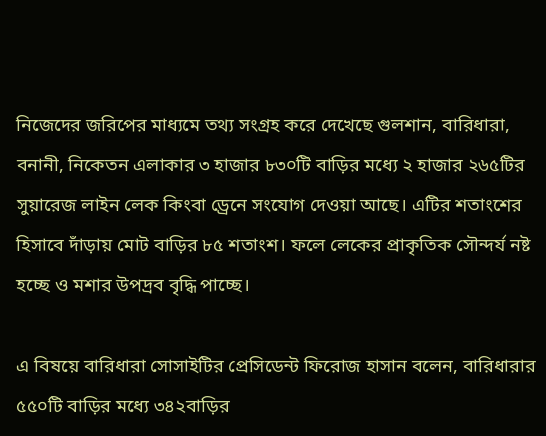নিজেদের জরিপের মাধ্যমে তথ্য সংগ্রহ করে দেখেছে গুলশান, বারিধারা, বনানী, নিকেতন এলাকার ৩ হাজার ৮৩০টি বাড়ির মধ্যে ২ হাজার ২৬৫টির সুয়ারেজ লাইন লেক কিংবা ড্রেনে সংযোগ দেওয়া আছে। এটির শতাংশের হিসাবে দাঁড়ায় মোট বাড়ির ৮৫ শতাংশ। ফলে লেকের প্রাকৃতিক সৌন্দর্য নষ্ট হচ্ছে ও মশার উপদ্রব বৃদ্ধি পাচ্ছে।

এ বিষয়ে বারিধারা সোসাইটির প্রেসিডেন্ট ফিরোজ হাসান বলেন, বারিধারার ৫৫০টি বাড়ির মধ্যে ৩৪২বাড়ির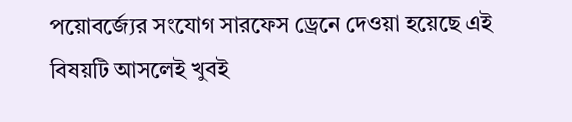পয়োবর্জ্যের সংযোগ সারফেস ড্রেনে দেওয়া হয়েছে এই বিষয়টি আসলেই খুবই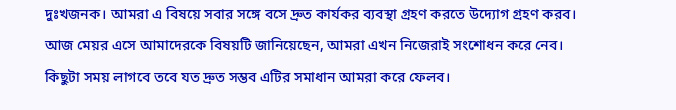দুঃখজনক। আমরা এ বিষয়ে সবার সঙ্গে বসে দ্রুত কার্যকর ব্যবস্থা গ্রহণ করতে উদ্যোগ গ্রহণ করব। আজ মেয়র এসে আমাদেরকে বিষয়টি জানিয়েছেন, আমরা এখন নিজেরাই সংশোধন করে নেব। কিছুটা সময় লাগবে তবে যত দ্রুত সম্ভব এটির সমাধান আমরা করে ফেলব।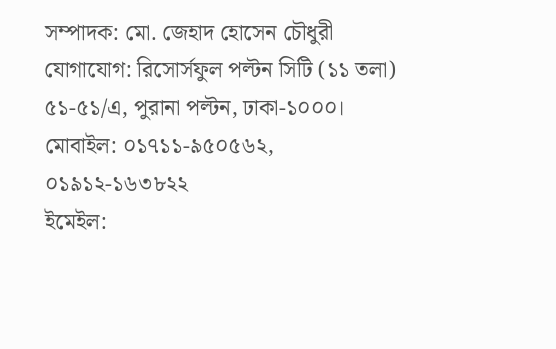সম্পাদক: মো. জেহাদ হোসেন চৌধুরী
যোগাযোগ: রিসোর্সফুল পল্টন সিটি (১১ তলা) ৫১-৫১/এ, পুরানা পল্টন, ঢাকা-১০০০।
মোবাইল: ০১৭১১-৯৫০৫৬২, ০১৯১২-১৬৩৮২২
ইমেইল: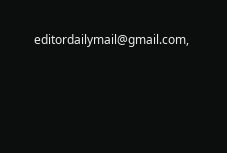editordailymail@gmail.com,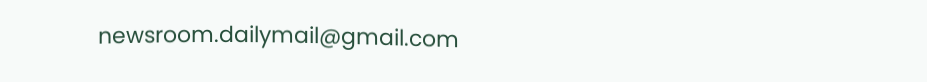newsroom.dailymail@gmail.com